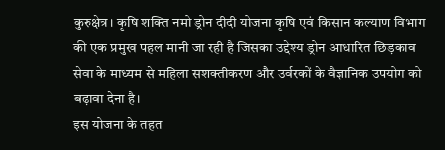कुरुक्षेत्र। कृषि शक्ति नमो ड्रोन दीदी योजना कृषि एवं किसान कल्याण विभाग की एक प्रमुख पहल मानी जा रही है जिसका उद्देश्य ड्रोन आधारित छिड़काव सेवा के माध्यम से महिला सशक्तीकरण और उर्वरकों के वैज्ञानिक उपयोग को बढ़ावा देना है।
इस योजना के तहत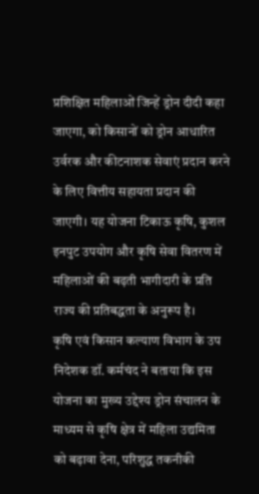प्रशिक्षित महिलाओं जिन्हें ड्रोन दीदी कहा जाएगा, को किसानों को ड्रोन आधारित उर्वरक और कीटनाशक सेवाएं प्रदान करने के लिए वित्तीय सहायता प्रदान की जाएगी। यह योजना टिकाऊ कृषि, कुशल इनपुट उपयोग और कृषि सेवा वितरण में महिलाओं की बढ़ती भागीदारी के प्रति राज्य की प्रतिबद्धता के अनुरूप है।
कृषि एवं किसान कल्याण विभाग के उप निदेशक डॉ. कर्मचंद ने बताया कि इस योजना का मुख्य उद्देश्य ड्रोन संचालन के माध्यम से कृषि क्षेत्र में महिला उद्यमिता को बढ़ावा देना, परिशुद्ध तकनीकी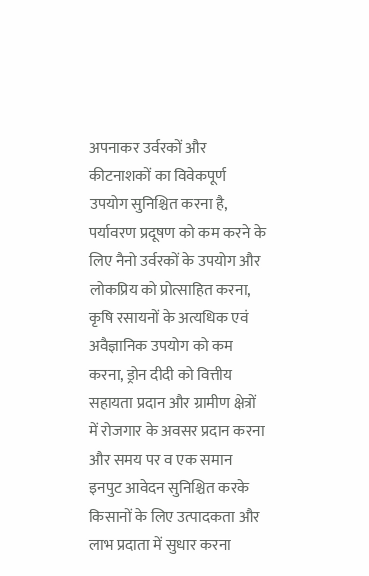अपनाकर उर्वरकों और कीटनाशकों का विवेकपूर्ण उपयोग सुनिश्चित करना है, पर्यावरण प्रदूषण को कम करने के लिए नैनो उर्वरकों के उपयोग और लोकप्रिय को प्रोत्साहित करना, कृषि रसायनों के अत्यधिक एवं अवैज्ञानिक उपयोग को कम करना, ड्रोन दीदी को वित्तीय सहायता प्रदान और ग्रामीण क्षेत्रों में रोजगार के अवसर प्रदान करना और समय पर व एक समान इनपुट आवेदन सुनिश्चित करके किसानों के लिए उत्पादकता और लाभ प्रदाता में सुधार करना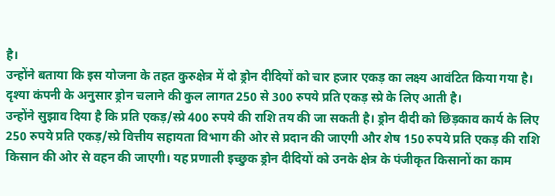है।
उन्होंने बताया कि इस योजना के तहत कुरुक्षेत्र में दो ड्रोन दीदियों को चार हजार एकड़ का लक्ष्य आवंटित किया गया है। दृश्या कंपनी के अनुसार ड्रोन चलाने की कुल लागत 250 से 300 रुपये प्रति एकड़ स्प्रे के लिए आती है।
उन्होंने सुझाव दिया है कि प्रति एकड़/स्प्रे 400 रुपये की राशि तय की जा सकती है। ड्रोन दीदी को छिड़काव कार्य के लिए 250 रुपये प्रति एकड़/स्प्रे वित्तीय सहायता विभाग की ओर से प्रदान की जाएगी और शेष 150 रुपये प्रति एकड़ की राशि किसान की ओर से वहन की जाएगी। यह प्रणाली इच्छुक ड्रोन दीदियों को उनके क्षेत्र के पंजीकृत किसानों का काम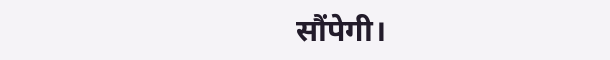सौंपेगी।